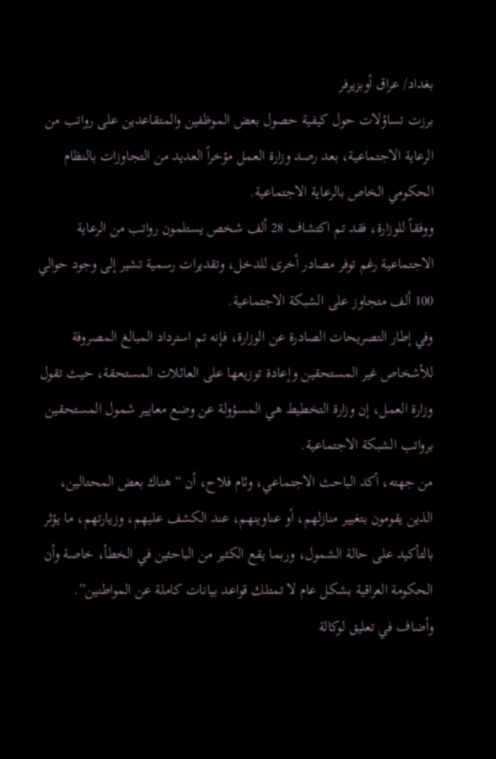بغداد/ عراق أوبزيرفر
برزت تساؤلات حول كيفية حصول بعض الموظفين والمتقاعدين على رواتب من الرعاية الاجتماعية، بعد رصد وزارة العمل مؤخراً العديد من التجاوزات بالنظام الحكومي الخاص بالرعاية الاجتماعية.
ووفقاً للوزارة، فقد تم اكتشاف 28 ألف شخص يستلمون رواتب من الرعاية الاجتماعية رغم توفر مصادر أخرى للدخل، وتقديرات رسمية تشير إلى وجود حوالي 100 ألف متجاوز على الشبكة الاجتماعية.
وفي إطار التصريحات الصادرة عن الوزارة، فإنه تم استرداد المبالغ المصروفة للأشخاص غير المستحقين وإعادة توزيعها على العائلات المستحقة، حيث تقول وزارة العمل، إن وزارة التخطيط هي المسؤولة عن وضع معايير شمول المستحقين برواتب الشبكة الاجتماعية.
من جهته، أكد الباحث الاجتماعي، وئام فلاح، أن “هناك بعض المحتالين، الذين يقومون بتغيير منازلهم، أو عناوينهم، عند الكشف عليهم، وزيارتهم، ما يؤثر بالتأكيد على حالة الشمول، وربما يقع الكثير من الباحثين في الخطأ، خاصة وأن الحكومة العراقية بشكل عام لا تمتلك قواعد بيانات كاملة عن المواطنين”.
وأضاف في تعليق لوكالة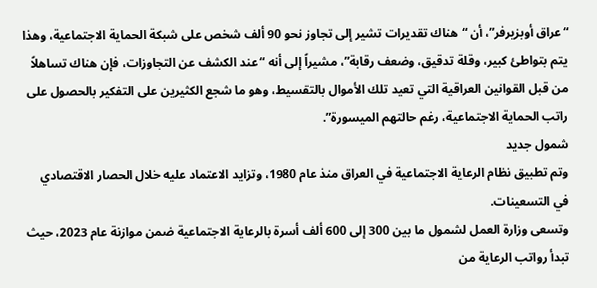“عراق أوبزيرفر”، أن “هناك تقديرات تشير إلى تجاوز نحو 90 ألف شخص على شبكة الحماية الاجتماعية، وهذا يتم بتواطئ كبير، وقلة تدقيق، وضعف رقابة”، مشيراً إلى أنه “عند الكشف عن التجاوزات، فإن هناك تساهلاً من قبل القوانين العراقية التي تعيد تلك الأموال بالتقسيط، وهو ما شجع الكثيرين على التفكير بالحصول على راتب الحماية الاجتماعية، رغم حالتهم الميسورة”.
شمول جديد
وتم تطبيق نظام الرعاية الاجتماعية في العراق منذ عام 1980، وتزايد الاعتماد عليه خلال الحصار الاقتصادي في التسعينات.
وتسعى وزارة العمل لشمول ما بين 300 إلى 600 ألف أسرة بالرعاية الاجتماعية ضمن موازنة عام 2023، حيث تبدأ رواتب الرعاية من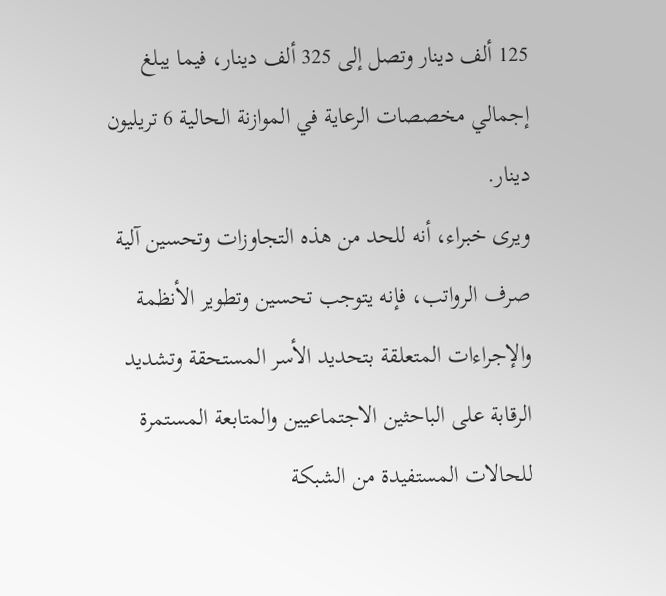125 ألف دينار وتصل إلى 325 ألف دينار، فيما يبلغ إجمالي مخصصات الرعاية في الموازنة الحالية 6 تريليون دينار.
ويرى خبراء، أنه للحد من هذه التجاوزات وتحسين آلية صرف الرواتب، فإنه يتوجب تحسين وتطوير الأنظمة والإجراءات المتعلقة بتحديد الأسر المستحقة وتشديد الرقابة على الباحثين الاجتماعيين والمتابعة المستمرة للحالات المستفيدة من الشبكة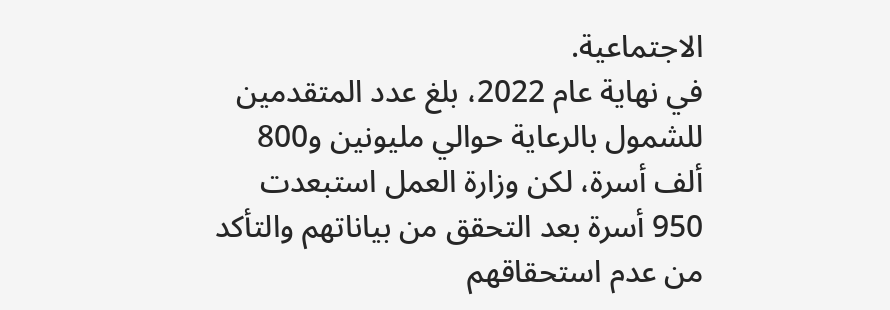الاجتماعية.
في نهاية عام 2022، بلغ عدد المتقدمين للشمول بالرعاية حوالي مليونين و800 ألف أسرة، لكن وزارة العمل استبعدت 950 أسرة بعد التحقق من بياناتهم والتأكد من عدم استحقاقهم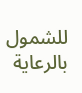للشمول بالرعاية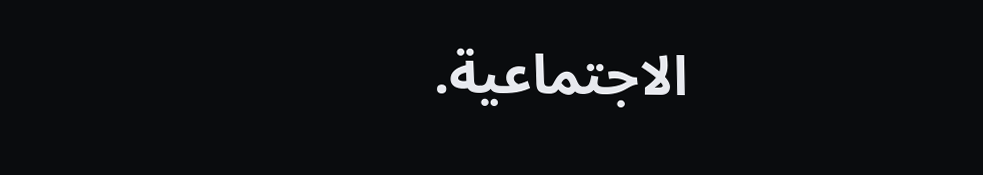الاجتماعية.